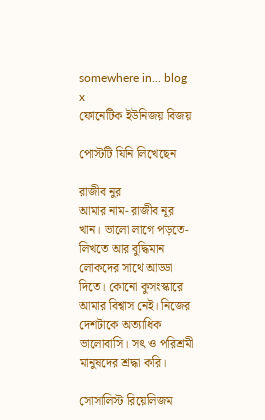somewhere in... blog
x
ফোনেটিক ইউনিজয় বিজয়

পোস্টটি যিনি লিখেছেন

রাজীব নুর
আমার নাম- রাজীব নূর খান। ভালো লাগে পড়তে- লিখতে আর বুদ্ধিমান লোকদের সাথে আড্ডা দিতে। কোনো কুসংস্কারে আমার বিশ্বাস নেই। নিজের দেশটাকে অত্যাধিক ভালোবাসি। সৎ ও পরিশ্রমী মানুষদের শ্রদ্ধা করি।

সোসালিস্ট রিয়েলিজম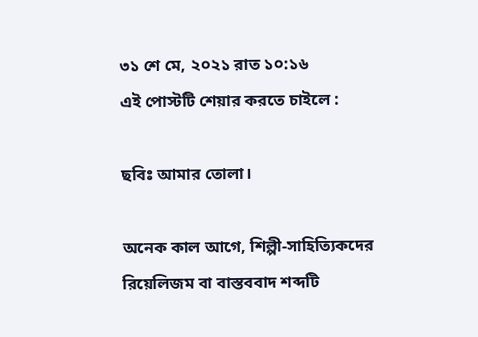৩১ শে মে, ২০২১ রাত ১০:১৬
এই পোস্টটি শেয়ার করতে চাইলে :

ছবিঃ আমার তোলা।

অনেক কাল আগে, শিল্পী-সাহিত্যিকদের রিয়েলিজম বা বাস্তববাদ শব্দটি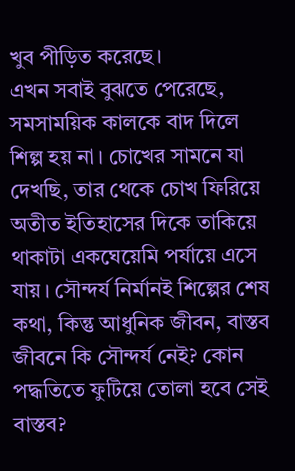খুব পীড়িত করেছে।
এখন সবাই বুঝতে পেরেছে, সমসাময়িক কালকে বাদ দিলে শিল্প হয় না। চোখের সামনে যা দেখছি, তার থেকে চোখ ফিরিয়ে অতীত ইতিহাসের দিকে তাকিয়ে থাকাটা একঘেয়েমি পর্যায়ে এসে যায়। সৌন্দর্য নির্মানই শিল্পের শেষ কথা, কিন্তু আধুনিক জীবন, বাস্তব জীবনে কি সৌন্দর্য নেই? কোন পদ্ধতিতে ফুটিয়ে তোলা হবে সেই বাস্তব?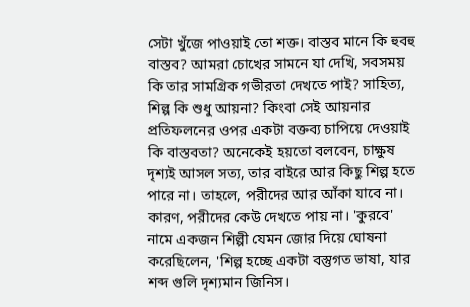সেটা খুঁজে পাওয়াই তো শক্ত। বাস্তব মানে কি হুবহু বাস্তব? আমরা চোখের সামনে যা দেখি, সবসময় কি তার সামগ্রিক গভীরতা দেখতে পাই? সাহিত্য, শিল্প কি শুধু আয়না? কিংবা সেই আয়নার প্রতিফলনের ওপর একটা বক্তব্য চাপিয়ে দেওয়াই কি বাস্তবতা? অনেকেই হয়তো বলবেন, চাক্ষুষ দৃশ্যই আসল সত্য, তার বাইরে আর কিছু শিল্প হতে পারে না। তাহলে, পরীদের আর আঁকা যাবে না। কারণ, পরীদের কেউ দেখতে পায় না। 'কুরবে' নামে একজন শিল্পী যেমন জোর দিয়ে ঘোষনা করেছিলেন, 'শিল্প হচ্ছে একটা বস্তুগত ভাষা, যার শব্দ গুলি দৃশ্যমান জিনিস।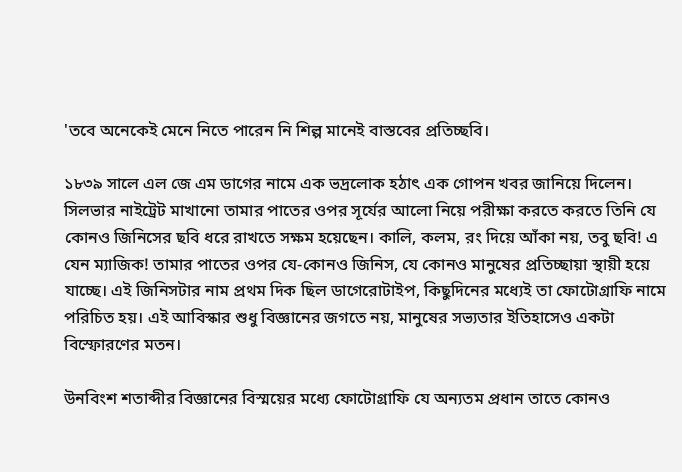'তবে অনেকেই মেনে নিতে পারেন নি শিল্প মানেই বাস্তবের প্রতিচ্ছবি।

১৮৩৯ সালে এল জে এম ডাগের নামে এক ভদ্রলোক হঠাৎ এক গোপন খবর জানিয়ে দিলেন।
সিলভার নাইট্রেট মাখানো তামার পাতের ওপর সূর্যের আলো নিয়ে পরীক্ষা করতে করতে তিনি যে কোনও জিনিসের ছবি ধরে রাখতে সক্ষম হয়েছেন। কালি, কলম, রং দিয়ে আঁকা নয়, তবু ছবি! এ যেন ম্যাজিক! তামার পাতের ওপর যে-কোনও জিনিস, যে কোনও মানুষের প্রতিচ্ছায়া স্থায়ী হয়ে যাচ্ছে। এই জিনিসটার নাম প্রথম দিক ছিল ডাগেরোটাইপ, কিছুদিনের মধ্যেই তা ফোটোগ্রাফি নামে পরিচিত হয়। এই আবিস্কার শুধু বিজ্ঞানের জগতে নয়, মানুষের সভ্যতার ইতিহাসেও একটা বিস্ফোরণের মতন।

উনবিংশ শতাব্দীর বিজ্ঞানের বিস্ময়ের মধ্যে ফোটোগ্রাফি যে অন্যতম প্রধান তাতে কোনও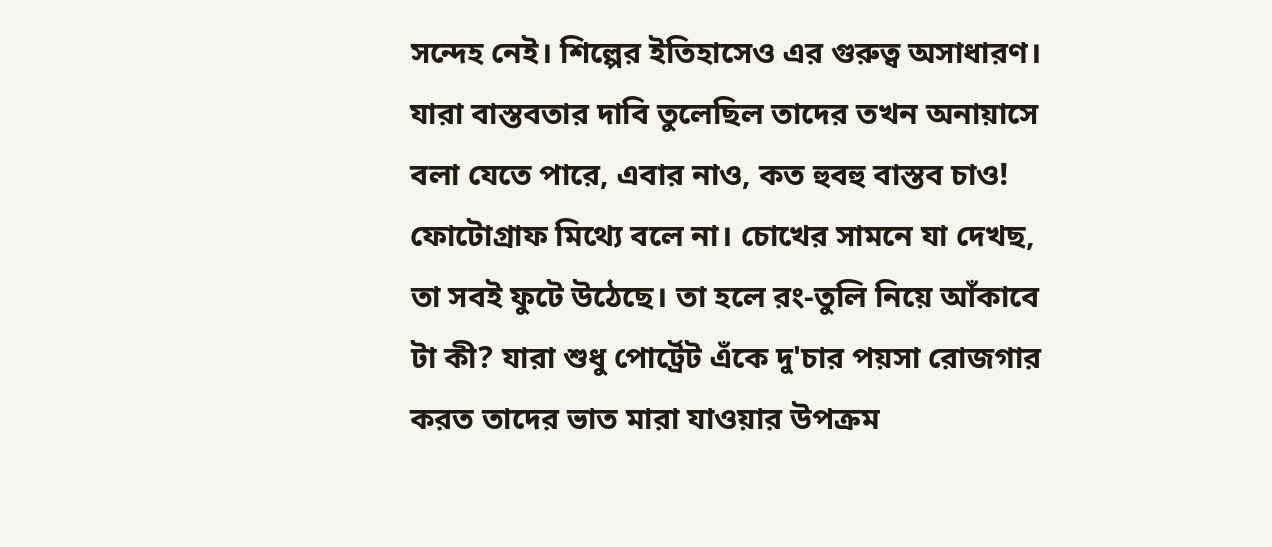সন্দেহ নেই। শিল্পের ইতিহাসেও এর গুরুত্ব অসাধারণ। যারা বাস্তবতার দাবি তুলেছিল তাদের তখন অনায়াসে বলা যেতে পারে, এবার নাও, কত হুবহু বাস্তব চাও! ফোটোগ্রাফ মিথ্যে বলে না। চোখের সামনে যা দেখছ, তা সবই ফুটে উঠেছে। তা হলে রং-তুলি নিয়ে আঁকাবে টা কী? যারা শুধু পোর্ট্রেট এঁকে দু'চার পয়সা রোজগার করত তাদের ভাত মারা যাওয়ার উপক্রম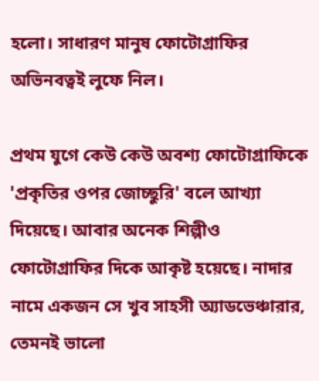হলো। সাধারণ মানুষ ফোটোগ্রাফির অভিনবত্বই লুফে নিল।

প্রথম যুগে কেউ কেউ অবশ্য ফোটোগ্রাফিকে 'প্রকৃতির ওপর জোচ্ছুরি' বলে আখ্যা দিয়েছে। আবার অনেক শিল্পীও ফোটোগ্রাফির দিকে আকৃষ্ট হয়েছে। নাদার নামে একজন সে খুব সাহসী অ্যাডভেঞ্চারার, তেমনই ভালো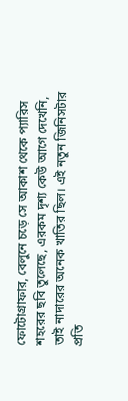ফোটোগ্রাফার, বেলুনে চড়ে সে আকাশ থেকে প্যারিস শহরের ছবি তুলেছে, এরকম দৃশ্য কেউ আগে দেখেনি, তাই নাদারের অনেক খাতির ছিল। এই নতুন জিনিসটার প্রতি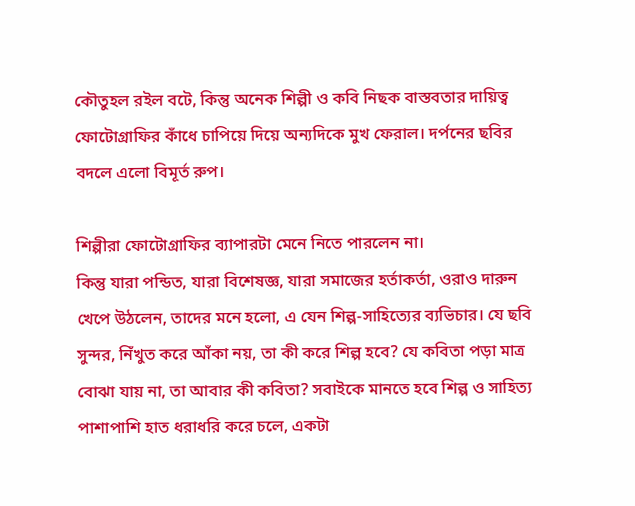কৌতুহল রইল বটে, কিন্তু অনেক শিল্পী ও কবি নিছক বাস্তবতার দায়িত্ব ফোটোগ্রাফির কাঁধে চাপিয়ে দিয়ে অন্যদিকে মুখ ফেরাল। দর্পনের ছবির বদলে এলো বিমূর্ত রুপ।

শিল্পীরা ফোটোগ্রাফির ব্যাপারটা মেনে নিতে পারলেন না।
কিন্তু যারা পন্ডিত, যারা বিশেষজ্ঞ, যারা সমাজের হর্তাকর্তা, ওরাও দারুন খেপে উঠলেন, তাদের মনে হলো, এ যেন শিল্প-সাহিত্যের ব্যভিচার। যে ছবি সুন্দর, নিঁখুত করে আঁকা নয়, তা কী করে শিল্প হবে? যে কবিতা পড়া মাত্র বোঝা যায় না, তা আবার কী কবিতা? সবাইকে মানতে হবে শিল্প ও সাহিত্য পাশাপাশি হাত ধরাধরি করে চলে, একটা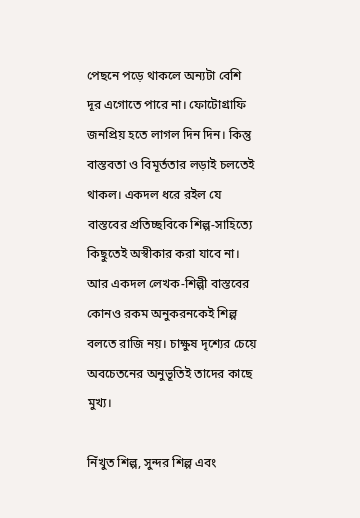পেছনে পড়ে থাকলে অন্যটা বেশি দূর এগোতে পারে না। ফোটোগ্রাফি জনপ্রিয় হতে লাগল দিন দিন। কিন্তু বাস্তবতা ও বিমূর্ততার লড়াই চলতেই থাকল। একদল ধরে রইল যে বাস্তবের প্রতিচ্ছবিকে শিল্প-সাহিত্যে কিছুতেই অস্বীকার করা যাবে না। আর একদল লেখক-শিল্পী বাস্তবের কোনও রকম অনুকরনকেই শিল্প বলতে রাজি নয়। চাক্ষুষ দৃশ্যের চেয়ে অবচেতনের অনুভূতিই তাদের কাছে মুখ্য।

নিঁখুত শিল্প, সুন্দর শিল্প এবং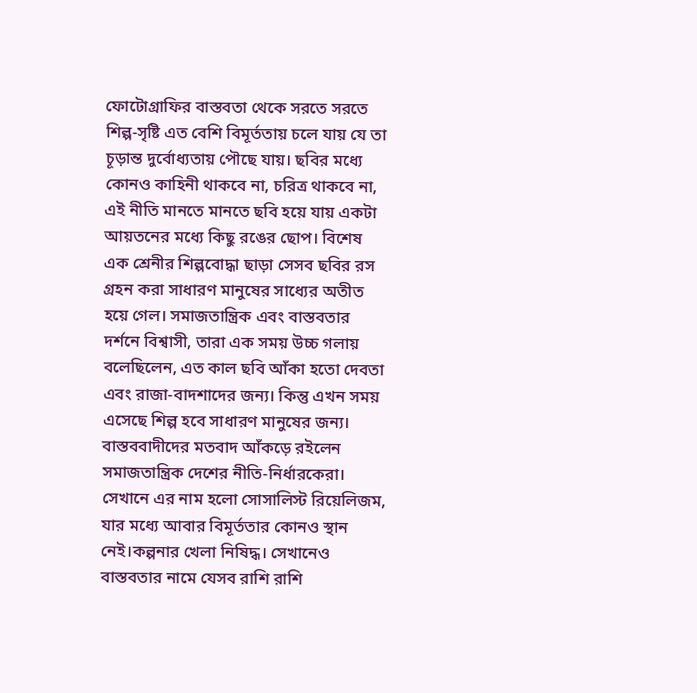ফোটোগ্রাফির বাস্তবতা থেকে সরতে সরতে শিল্প-সৃষ্টি এত বেশি বিমূর্ততায় চলে যায় যে তা চূড়ান্ত দুর্বোধ্যতায় পৌছে যায়। ছবির মধ্যে কোনও কাহিনী থাকবে না, চরিত্র থাকবে না, এই নীতি মানতে মানতে ছবি হয়ে যায় একটা আয়তনের মধ্যে কিছু রঙের ছোপ। বিশেষ এক শ্রেনীর শিল্পবোদ্ধা ছাড়া সেসব ছবির রস গ্রহন করা সাধারণ মানুষের সাধ্যের অতীত হয়ে গেল। সমাজতান্ত্রিক এবং বাস্তবতার দর্শনে বিশ্বাসী, তারা এক সময় উচ্চ গলায় বলেছিলেন, এত কাল ছবি আঁকা হতো দেবতা এবং রাজা-বাদশাদের জন্য। কিন্তু এখন সময় এসেছে শিল্প হবে সাধারণ মানুষের জন্য। বাস্তববাদীদের মতবাদ আঁকড়ে রইলেন সমাজতান্ত্রিক দেশের নীতি-নির্ধারকেরা। সেখানে এর নাম হলো সোসালিস্ট রিয়েলিজম, যার মধ্যে আবার বিমূর্ততার কোনও স্থান নেই।কল্পনার খেলা নিষিদ্ধ। সেখানেও বাস্তবতার নামে যেসব রাশি রাশি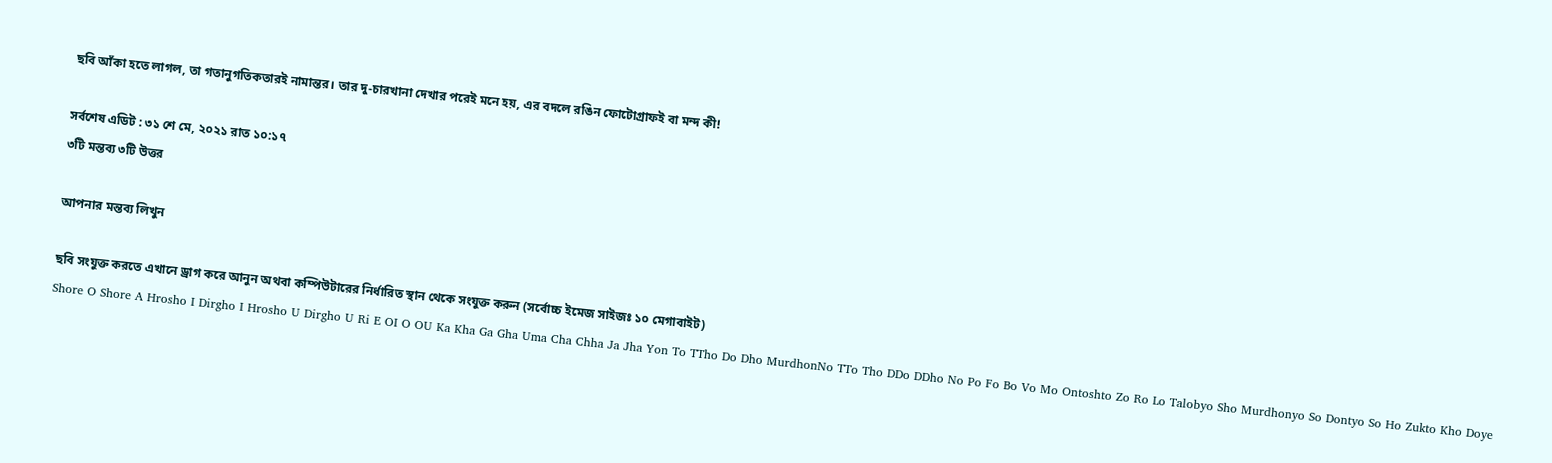ছবি আঁকা হতে লাগল, তা গতানুগতিকতারই নামান্তর। তার দু-চারখানা দেখার পরেই মনে হয়, এর বদলে রঙিন ফোটোগ্রাফই বা মন্দ কী!

সর্বশেষ এডিট : ৩১ শে মে, ২০২১ রাত ১০:১৭
৩টি মন্তব্য ৩টি উত্তর

আপনার মন্তব্য লিখুন

ছবি সংযুক্ত করতে এখানে ড্রাগ করে আনুন অথবা কম্পিউটারের নির্ধারিত স্থান থেকে সংযুক্ত করুন (সর্বোচ্চ ইমেজ সাইজঃ ১০ মেগাবাইট)
Shore O Shore A Hrosho I Dirgho I Hrosho U Dirgho U Ri E OI O OU Ka Kha Ga Gha Uma Cha Chha Ja Jha Yon To TTho Do Dho MurdhonNo TTo Tho DDo DDho No Po Fo Bo Vo Mo Ontoshto Zo Ro Lo Talobyo Sho Murdhonyo So Dontyo So Ho Zukto Kho Doye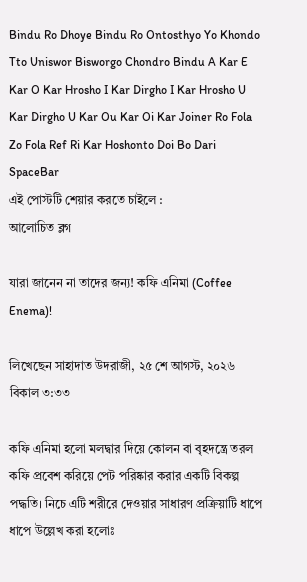Bindu Ro Dhoye Bindu Ro Ontosthyo Yo Khondo Tto Uniswor Bisworgo Chondro Bindu A Kar E Kar O Kar Hrosho I Kar Dirgho I Kar Hrosho U Kar Dirgho U Kar Ou Kar Oi Kar Joiner Ro Fola Zo Fola Ref Ri Kar Hoshonto Doi Bo Dari SpaceBar
এই পোস্টটি শেয়ার করতে চাইলে :
আলোচিত ব্লগ

যারা জানেন না তাদের জন্য! কফি এনিমা (Coffee Enema)!

লিখেছেন সাহাদাত উদরাজী, ২৫ শে আগস্ট, ২০২৬ বিকাল ৩:৩৩

কফি এনিমা হলো মলদ্বার দিয়ে কোলন বা বৃহদন্ত্রে তরল কফি প্রবেশ করিয়ে পেট পরিষ্কার করার একটি বিকল্প পদ্ধতি। নিচে এটি শরীরে দেওয়ার সাধারণ প্রক্রিয়াটি ধাপে ধাপে উল্লেখ করা হলোঃ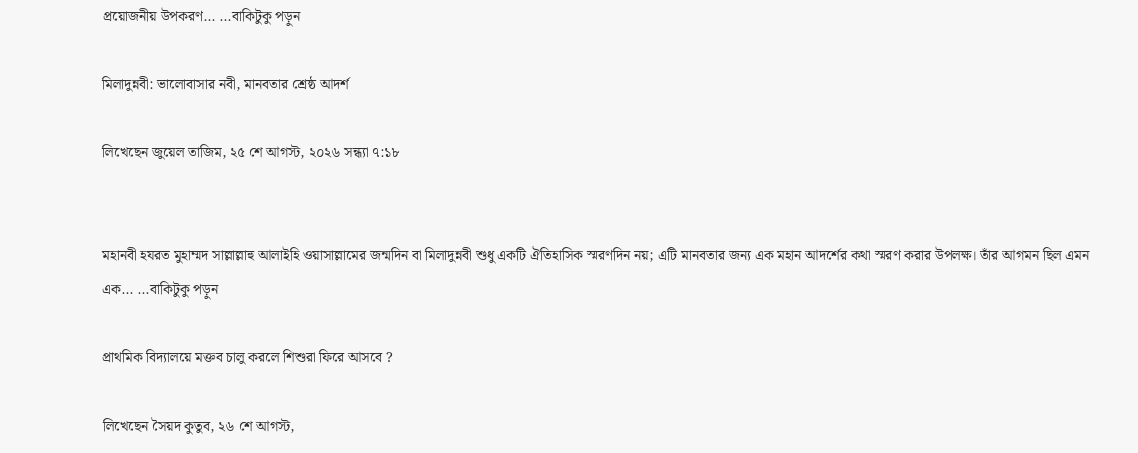প্রয়োজনীয় উপকরণ... ...বাকিটুকু পড়ুন

মিলাদুন্নবী: ভালোবাসার নবী, মানবতার শ্রেষ্ঠ আদর্শ

লিখেছেন জুয়েল তাজিম, ২৫ শে আগস্ট, ২০২৬ সন্ধ্যা ৭:১৮


মহানবী হযরত মুহাম্মদ সাল্লাল্লাহু আলাইহি ওয়াসাল্লামের জন্মদিন বা মিলাদুন্নবী শুধু একটি ঐতিহাসিক স্মরণদিন নয়; এটি মানবতার জন্য এক মহান আদর্শের কথা স্মরণ করার উপলক্ষ। তাঁর আগমন ছিল এমন এক... ...বাকিটুকু পড়ুন

প্রাথমিক বিদ্যালয়ে মক্তব চালু করলে শিশুরা ফিরে আসবে ?

লিখেছেন সৈয়দ কুতুব, ২৬ শে আগস্ট,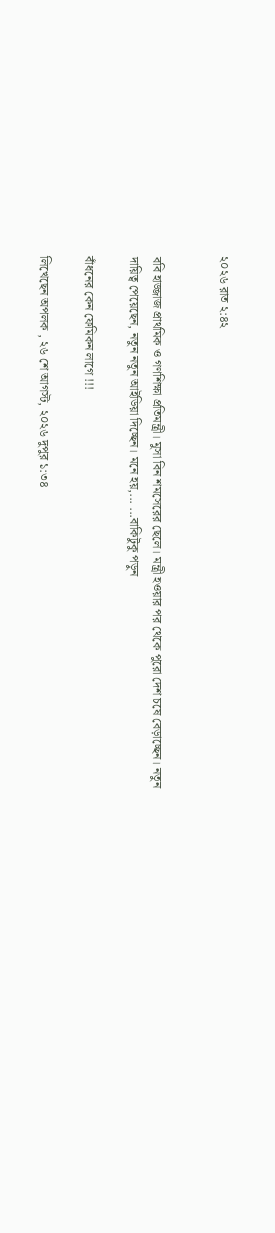২০২৬ রাত ২:৪২


ববি হাজ্জাজ প্রাথমিক ও গণশিক্ষা প্রতিমন্ত্রী। মুসা বিন শমসেরের ছেলে। মন্ত্রী হওয়ার পর থেকে পুরো দেশ চষে বেড়াচ্ছেন। নতুন দায়িত্ব পেয়েছেন, নতুন নতুন আইডিয়া দিচ্ছেন। মনে হয়,... ...বাকিটুকু পড়ুন

বাঁধনের কেন ফেমিকন লাগে !!!

লিখেছেন অপলক , ২৬ শে আগস্ট, ২০২৬ দুপুর ১:৩৪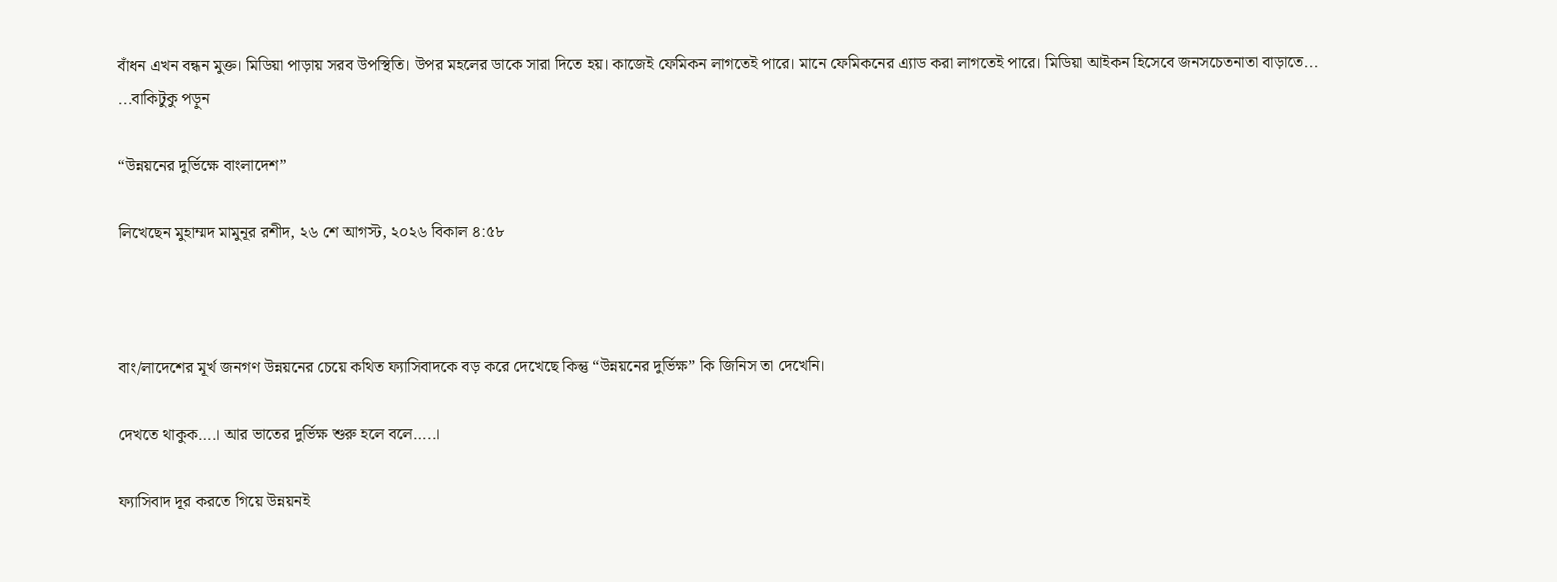বাঁধন এখন বন্ধন মুক্ত। মিডিয়া পাড়ায় সরব উপস্থিতি। উপর মহলের ডাকে সারা দিতে হয়। কাজেই ফেমিকন লাগতেই পারে। মানে ফেমিকনের এ্যাড করা লাগতেই পারে। মিডিয়া আইকন হিসেবে জনসচেতনাতা বাড়াতে... ...বাকিটুকু পড়ুন

“উন্নয়নের দুর্ভিক্ষে বাংলাদেশ”

লিখেছেন মুহাম্মদ মামুনূর রশীদ, ২৬ শে আগস্ট, ২০২৬ বিকাল ৪:৫৮



বাং/লাদেশের মূর্খ জনগণ উন্নয়নের চেয়ে কথিত ফ্যাসিবাদকে বড় করে দেখেছে কিন্তু “উন্নয়নের দুর্ভিক্ষ” কি জিনিস তা দেখেনি।

দেখতে থাকুক….। আর ভাতের দুর্ভিক্ষ শুরু হলে বলে…..।

ফ্যাসিবাদ দূর করতে গিয়ে উন্নয়নই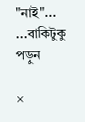"নাই"... ...বাকিটুকু পড়ুন

×